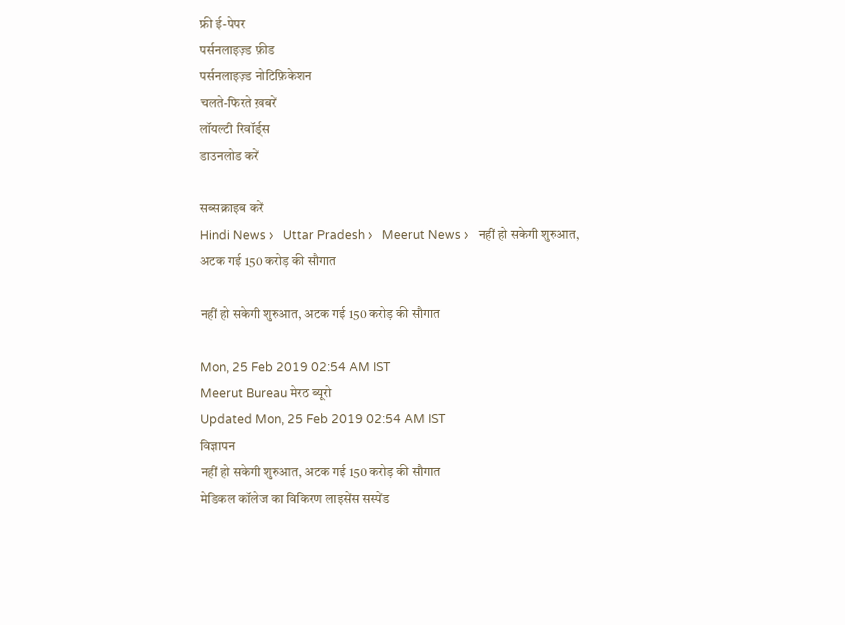फ्री ई-पेपर
पर्सनलाइज़्ड फ़ीड
पर्सनलाइज़्ड नोटिफ़िकेशन
चलते-फिरते ख़बरें
लॉयल्टी रिवॉर्ड्स
डाउनलोड करें

सब्सक्राइब करें
Hindi News ›   Uttar Pradesh ›   Meerut News ›   नहीं हो सकेगी शुरुआत, अटक गई 150 करोड़ की सौगात

नहीं हो सकेगी शुरुआत, अटक गई 150 करोड़ की सौगात

Mon, 25 Feb 2019 02:54 AM IST
Meerut Bureau मेरठ ब्यूरो
Updated Mon, 25 Feb 2019 02:54 AM IST
विज्ञापन
नहीं हो सकेगी शुरुआत, अटक गई 150 करोड़ की सौगात
मेडिकल कॉलेज का विकिरण लाइसेंस सस्पेंड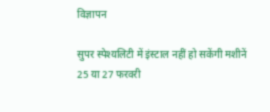विज्ञापन

सुपर स्पेश्यलिटी में इंस्टाल नहीं हो सकेंगी मशीनें
25 या 27 फरवरी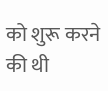को शुरू करने की थी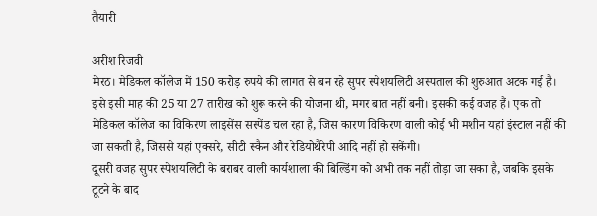तैयारी

अरीश रिजवी
मेरठ। मेडिकल कॉलेज में 150 करोड़ रुपये की लागत से बन रहे सुपर स्पेशयलिटी अस्पताल की शुरुआत अटक गई है। इसे इसी माह की 25 या 27 तारीख को शुरू करने की योजना थी, मगर बात नहीं बनी। इसकी कई वजह हैं। एक तो मेडिकल कॉलेज का विकिरण लाइसेंस सस्पेंड चल रहा है, जिस कारण विकिरण वाली कोई भी मशीन यहां इंस्टाल नहीं की जा सकती है, जिससे यहां एक्सरे, सीटी स्कैन और रेडियोथैरेपी आदि नहीं हो सकेंगी।
दूसरी वजह सुपर स्पेशयलिटी के बराबर वाली कार्यशाला की बिल्डिंग को अभी तक नहीं तोड़ा जा सका है, जबकि इसके टूटने के बाद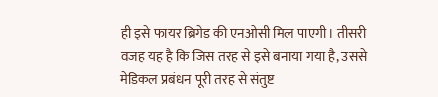ही इसे फायर ब्रिगेड की एनओसी मिल पाएगी। तीसरी वजह यह है कि जिस तरह से इसे बनाया गया है, उससे मेडिकल प्रबंधन पूरी तरह से संतुष्ट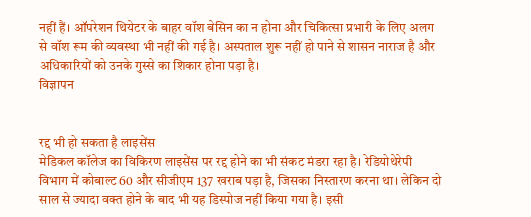नहीं हैं। ऑपरेशन थियेटर के बाहर वॉश बेसिन का न होना और चिकित्सा प्रभारी के लिए अलग से वॉश रूम की व्यवस्था भी नहीं की गई है। अस्पताल शुरू नहीं हो पाने से शासन नाराज है और अधिकारियों को उनके गुस्से का शिकार होना पड़ा है।
विज्ञापन


रद्द भी हो सकता है लाइसेंस
मेडिकल कॉलेज का विकिरण लाइसेंस पर रद्द होने का भी संकट मंडरा रहा है। रेडियोथेरेपी विभाग में कोबाल्ट 60 और सीजीएम 137 खराब पड़ा है, जिसका निस्तारण करना था। लेकिन दो साल से ज्यादा वक्त होने के बाद भी यह डिस्पोज नहीं किया गया है। इसी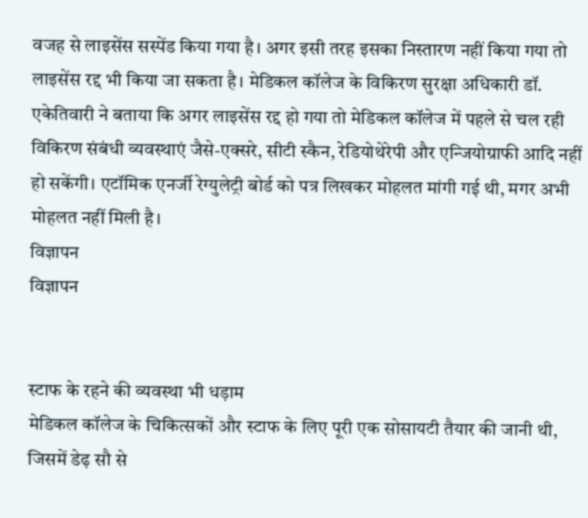वजह से लाइसेंस सस्पेंड किया गया है। अगर इसी तरह इसका निस्तारण नहीं किया गया तो लाइसेंस रद्द भी किया जा सकता है। मेडिकल कॉलेज के विकिरण सुरक्षा अधिकारी डॉ. एकेतिवारी ने बताया कि अगर लाइसेंस रद्द हो गया तो मेडिकल कॉलेज में पहले से चल रही विकिरण संबंधी व्यवस्थाएं जैसे-एक्सरे, सीटी स्कैन, रेडियोथेरेपी और एन्जियोग्राफी आदि नहीं हो सकेंगी। एटॉमिक एनर्जी रेग्युलेट्री बोर्ड को पत्र लिखकर मोहलत मांगी गई थी, मगर अभी मोहलत नहीं मिली है।
विज्ञापन
विज्ञापन


स्टाफ के रहने की व्यवस्था भी धड़ाम
मेडिकल कॉलेज के चिकित्सकों और स्टाफ के लिए पूरी एक सोसायटी तैयार की जानी थी, जिसमें डेढ़ सौ से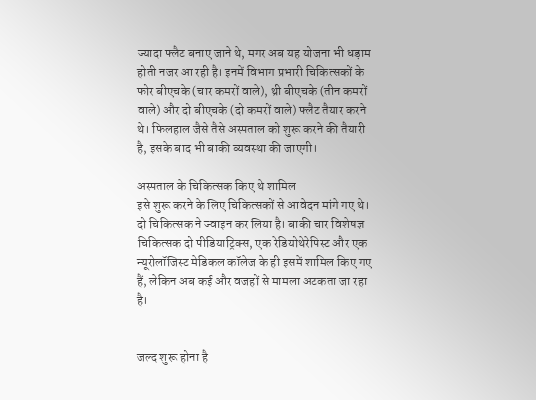ज्यादा फ्लैट बनाए जाने थे, मगर अब यह योजना भी धड़ाम होती नजर आ रही है। इनमें विभाग प्रभारी चिकित्सकों के फोर बीएचके (चार कमरों वाले), थ्री बीएचके (तीन कमरों वाले) और दो बीएचके (दो कमरों वाले) फ्लैट तैयार करने थे। फिलहाल जैसे तैसे अस्पताल को शुरू करने की तैयारी है, इसके बाद भी बाकी व्यवस्था की जाएगी।

अस्पताल के चिकित्सक किए थे शामिल
इसे शुरू करने के लिए चिकित्सकों से आवेदन मांगे गए थे। दो चिकित्सक ने ज्वाइन कर लिया है। बाकी चार विशेषज्ञ चिकित्सक दो पीडियाट्रिक्स, एक रेडियोथेरेपिस्ट और एक न्यूरोलॉजिस्ट मेडिकल कॉलेज के ही इसमें शामिल किए गए हैं, लेकिन अब कई और वजहों से मामला अटकता जा रहा है।


जल्द शुरू होना है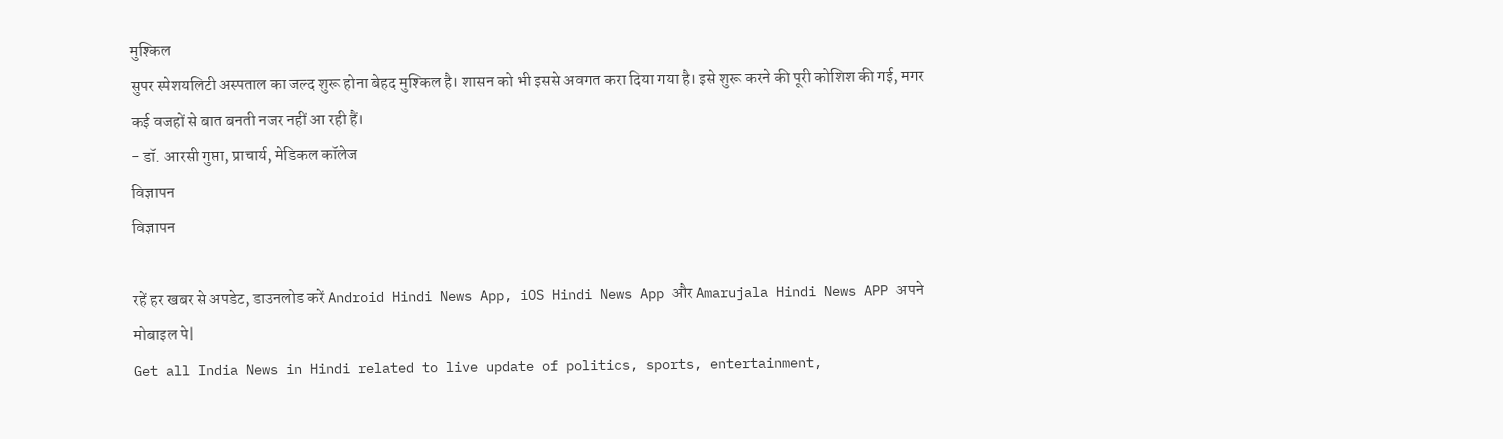मुश्किल
सुपर स्पेशयलिटी अस्पताल का जल्द शुरू होना बेहद मुश्किल है। शासन को भी इससे अवगत करा दिया गया है। इसे शुरू करने की पूरी कोशिश की गई, मगर कई वजहों से बात बनती नजर नहीं आ रही हैं।
- डॉ. आरसी गुप्ता, प्राचार्य, मेडिकल कॉलेज
विज्ञापन
विज्ञापन

रहें हर खबर से अपडेट, डाउनलोड करें Android Hindi News App, iOS Hindi News App और Amarujala Hindi News APP अपने मोबाइल पे|
Get all India News in Hindi related to live update of politics, sports, entertainment,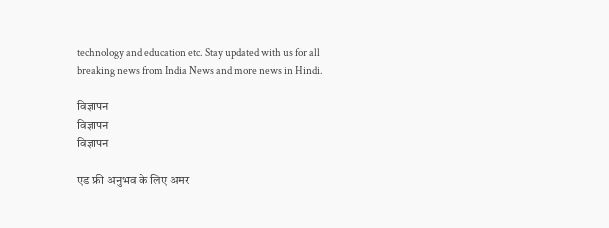technology and education etc. Stay updated with us for all breaking news from India News and more news in Hindi.

विज्ञापन
विज्ञापन
विज्ञापन

एड फ्री अनुभव के लिए अमर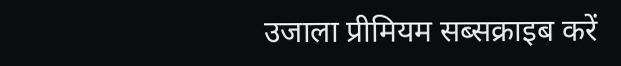उजाला प्रीमियम सब्सक्राइब करें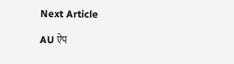Next Article

AU ऐप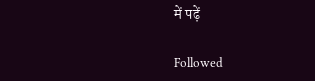में पढ़ें

Followed